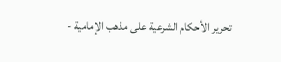تحرير الأحكام الشرعية على مذهب الإمامية -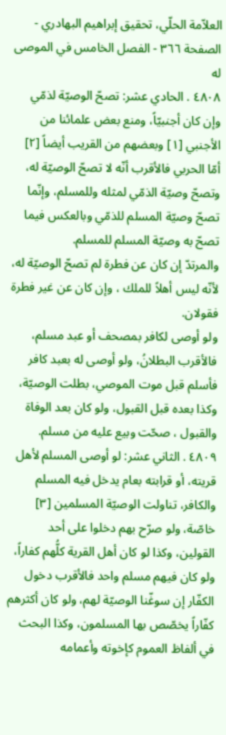العلاّمة الحلّي، تحقيق إبراهيم البهادري - الصفحة ٣٦٦ - الفصل الخامس في الموصى له
٤٨٠٨ . الحادي عشر: تصحّ الوصيّة لذمّي وإن كان أجنبيّاً، ومنع بعض علمائنا من الأجنبي [١] وبعضهم من القريب أيضاً [٢] أمّا الحربي فالأقرب أنّه لا تصحّ الوصيّة له، وتصحّ وصيّة الذمّي لمثله وللمسلم، وإنّما تصحّ وصيّة المسلم للذمّي وبالعكس فيما تصحّ به وصيّة المسلم للمسلم.
والمرتدّ إن كان عن فطرة لم تصحّ الوصيّة له، لأنّه ليس أهلاً للملك ، وإن كان عن غير فطرة فقولان.
ولو أوصى لكافر بمصحف أو عبد مسلم، فالأقرب البطلانُ، ولو أوصى له بعبد كافر فأسلم قبل موت الموصي، بطلت الوصيّة، وكذا بعده قبل القبول، ولو كان بعد الوفاة والقبول ، صحّت وبيع عليه من مسلم.
٤٨٠٩ . الثاني عشر: لو أوصى المسلم لأهل قريته، أو قرابته بعام يدخل فيه المسلم والكافر، تناولت الوصيّة المسلمين [٣] خاصّة، ولو صرّح بهم دخلوا على أحد القولين، وكذا لو كان أهل القرية كلُّهم كفاراً، ولو كان فيهم مسلم واحد فالأقرب دخول الكفّار إن سوغّنا الوصيّة لهم، ولو كان أكثرهم كفّاراً يخصّص بها المسلمون، وكذا البحث في ألفاظ العموم كإخوته وأعمامه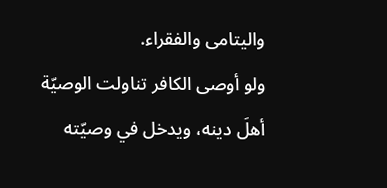واليتامى والفقراء.
ولو أوصى الكافر تناولت الوصيّة أهلَ دينه، ويدخل في وصيّته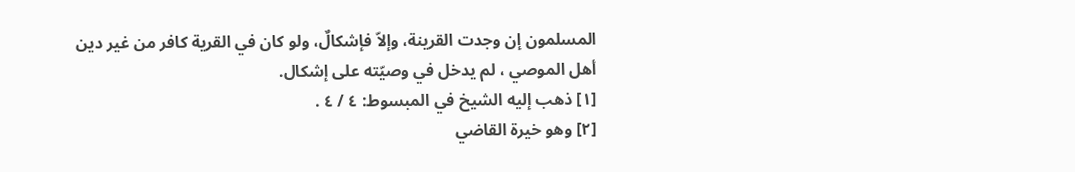المسلمون إن وجدت القرينة، وإلاّ فإشكالٌ، ولو كان في القرية كافر من غير دين أهل الموصي ، لم يدخل في وصيّته على إشكال.
[١] ذهب إليه الشيخ في المبسوط: ٤ / ٤ .
[٢] وهو خيرة القاضي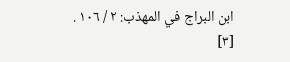ابن البراج في المهذب: ٢ / ١٠٦ .
[٣]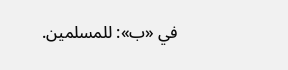في «ب»: للمسلمين.